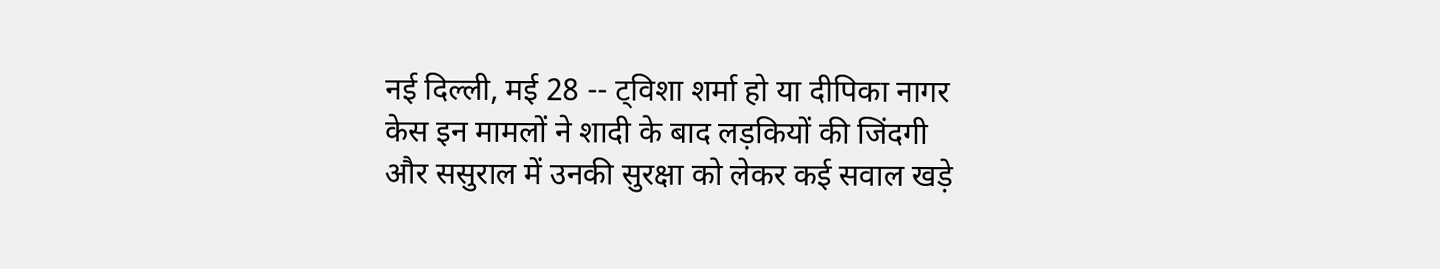नई दिल्ली, मई 28 -- ट्विशा शर्मा हो या दीपिका नागर केस इन मामलों ने शादी के बाद लड़कियों की जिंदगी और ससुराल में उनकी सुरक्षा को लेकर कई सवाल खड़े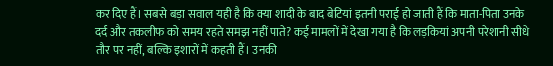कर दिए हैं। सबसे बड़ा सवाल यही है कि क्या शादी के बाद बेटियां इतनी पराई हो जाती हैं कि माता-पिता उनके दर्द और तकलीफ को समय रहते समझ नहीं पाते? कई मामलों में देखा गया है कि लड़कियां अपनी परेशानी सीधे तौर पर नहीं, बल्कि इशारों में कहती हैं। उनकी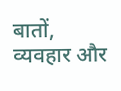बातों, व्यवहार और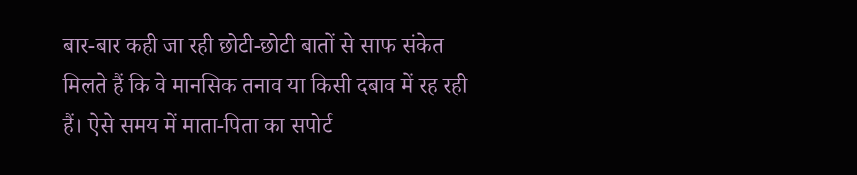बार-बार कही जा रही छोटी-छोटी बातों से साफ संकेत मिलते हैं कि वे मानसिक तनाव या किसी दबाव में रह रही हैं। ऐसे समय में माता-पिता का सपोर्ट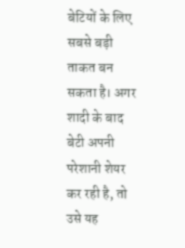बेटियों के लिए सबसे बड़ी ताकत बन सकता है। अगर शादी के बाद बेटी अपनी परेशानी शेयर कर रही है, तो उसे यह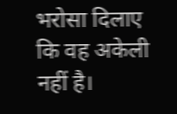भरोसा दिलाए कि वह अकेली नहीं है।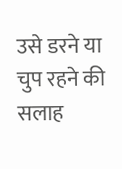उसे डरने या चुप रहने की सलाह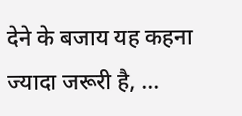देने के बजाय यह कहना ज्यादा जरूरी है, ...